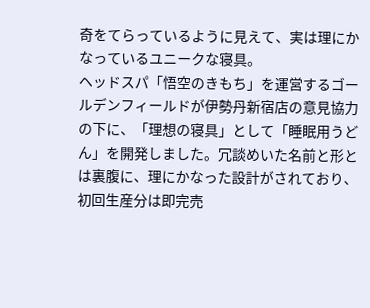奇をてらっているように見えて、実は理にかなっているユニークな寝具。
ヘッドスパ「悟空のきもち」を運営するゴールデンフィールドが伊勢丹新宿店の意見協力の下に、「理想の寝具」として「睡眠用うどん」を開発しました。冗談めいた名前と形とは裏腹に、理にかなった設計がされており、初回生産分は即完売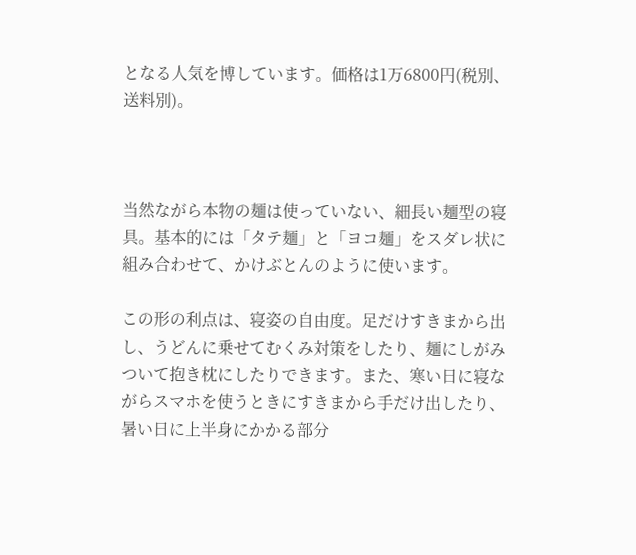となる人気を博しています。価格は1万6800円(税別、送料別)。



当然ながら本物の麺は使っていない、細長い麺型の寝具。基本的には「タテ麺」と「ヨコ麺」をスダレ状に組み合わせて、かけぶとんのように使います。

この形の利点は、寝姿の自由度。足だけすきまから出し、うどんに乗せてむくみ対策をしたり、麺にしがみついて抱き枕にしたりできます。また、寒い日に寝ながらスマホを使うときにすきまから手だけ出したり、暑い日に上半身にかかる部分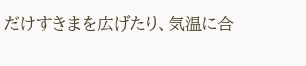だけすきまを広げたり、気温に合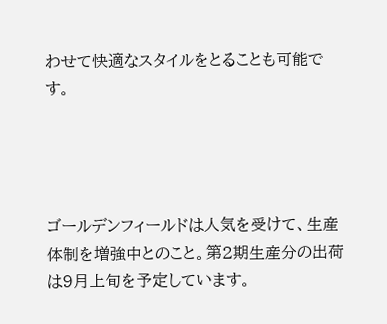わせて快適なスタイルをとることも可能です。




ゴールデンフィールドは人気を受けて、生産体制を増強中とのこと。第2期生産分の出荷は9月上旬を予定しています。